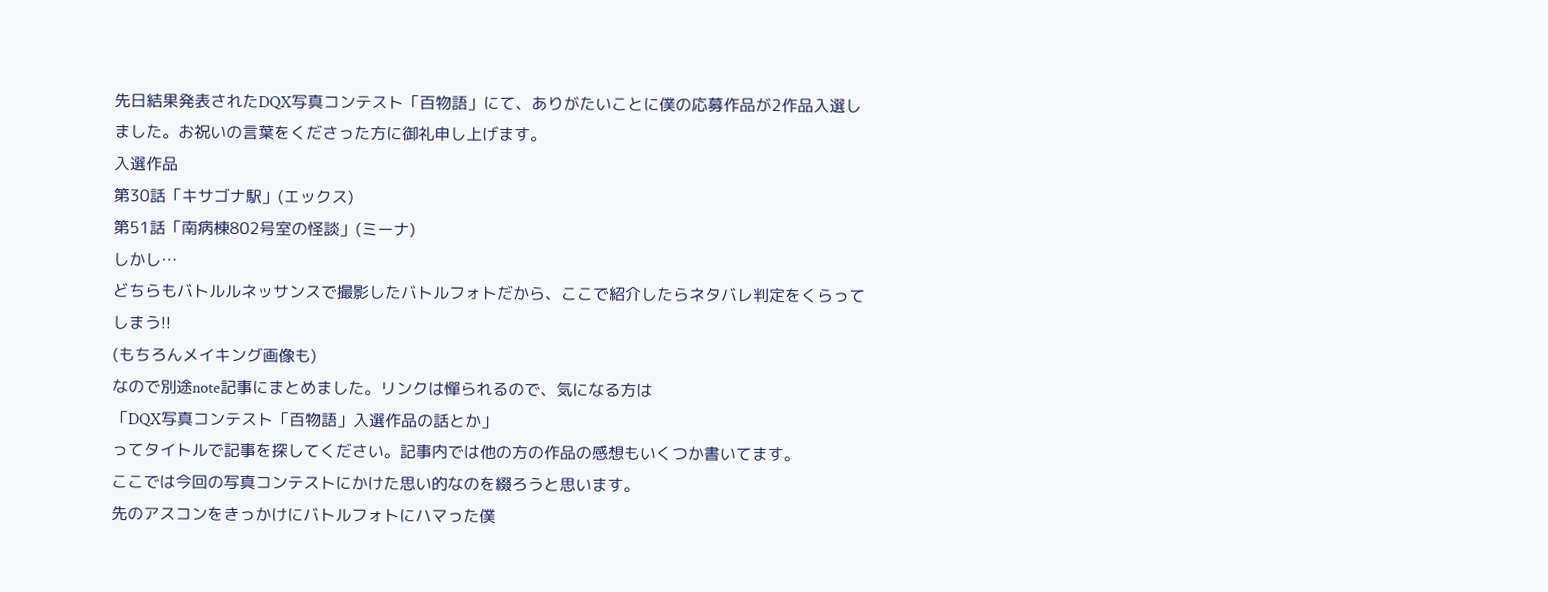先日結果発表されたDQX写真コンテスト「百物語」にて、ありがたいことに僕の応募作品が2作品入選しました。お祝いの言葉をくださった方に御礼申し上げます。
入選作品
第30話「キサゴナ駅」(エックス)
第51話「南病棟802号室の怪談」(ミーナ)
しかし…
どちらもバトルルネッサンスで撮影したバトルフォトだから、ここで紹介したらネタバレ判定をくらってしまう!!
(もちろんメイキング画像も)
なので別途note記事にまとめました。リンクは憚られるので、気になる方は
「DQX写真コンテスト「百物語」入選作品の話とか」
ってタイトルで記事を探してください。記事内では他の方の作品の感想もいくつか書いてます。
ここでは今回の写真コンテストにかけた思い的なのを綴ろうと思います。
先のアスコンをきっかけにバトルフォトにハマった僕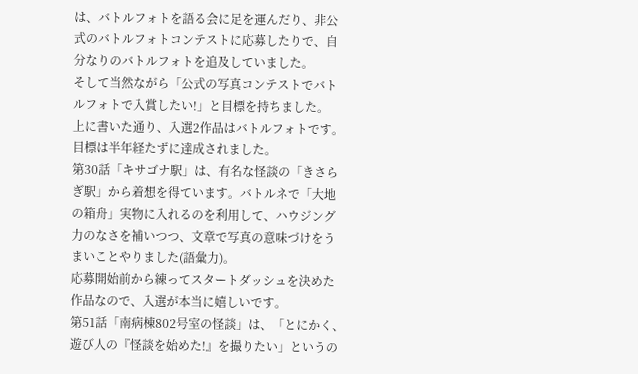は、バトルフォトを語る会に足を運んだり、非公式のバトルフォトコンテストに応募したりで、自分なりのバトルフォトを追及していました。
そして当然ながら「公式の写真コンテストでバトルフォトで入賞したい!」と目標を持ちました。
上に書いた通り、入選2作品はバトルフォトです。目標は半年経たずに達成されました。
第30話「キサゴナ駅」は、有名な怪談の「きさらぎ駅」から着想を得ています。バトルネで「大地の箱舟」実物に入れるのを利用して、ハウジング力のなさを補いつつ、文章で写真の意味づけをうまいことやりました(語彙力)。
応募開始前から練ってスタートダッシュを決めた作品なので、入選が本当に嬉しいです。
第51話「南病棟802号室の怪談」は、「とにかく、遊び人の『怪談を始めた!』を撮りたい」というの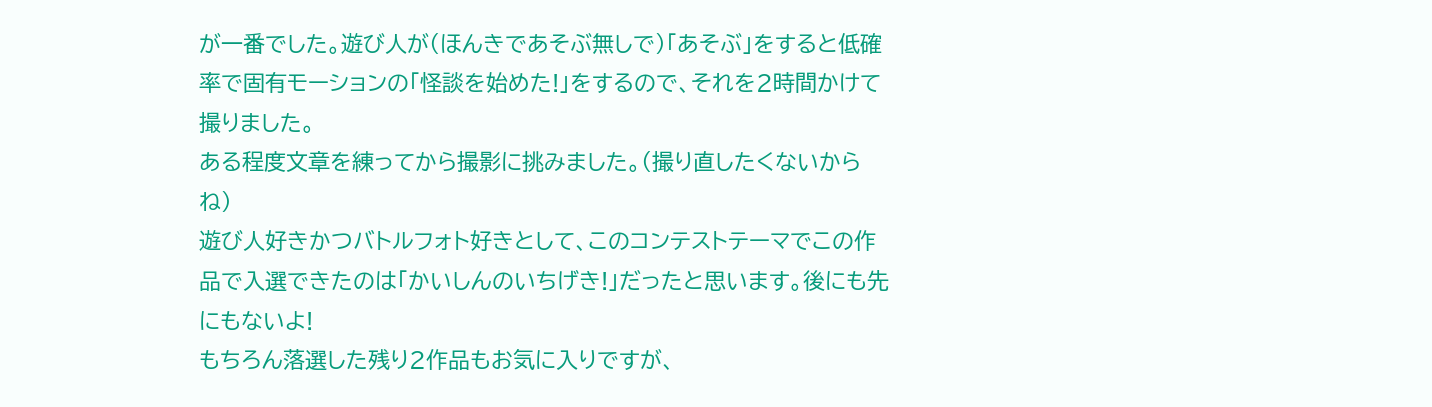が一番でした。遊び人が(ほんきであそぶ無しで)「あそぶ」をすると低確率で固有モーションの「怪談を始めた!」をするので、それを2時間かけて撮りました。
ある程度文章を練ってから撮影に挑みました。(撮り直したくないからね)
遊び人好きかつバトルフォト好きとして、このコンテストテーマでこの作品で入選できたのは「かいしんのいちげき!」だったと思います。後にも先にもないよ!
もちろん落選した残り2作品もお気に入りですが、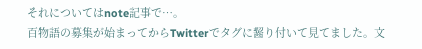それについてはnote記事で…。
百物語の募集が始まってからTwitterでタグに齧り付いて見てました。文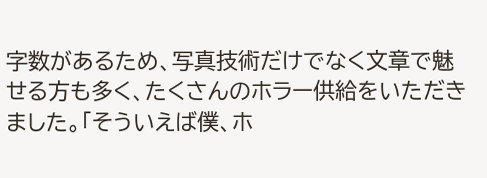字数があるため、写真技術だけでなく文章で魅せる方も多く、たくさんのホラー供給をいただきました。「そういえば僕、ホ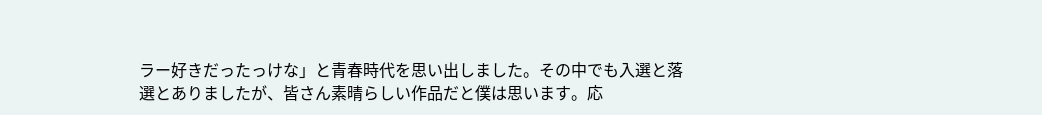ラー好きだったっけな」と青春時代を思い出しました。その中でも入選と落選とありましたが、皆さん素晴らしい作品だと僕は思います。応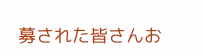募された皆さんお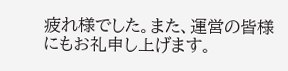疲れ様でした。また、運営の皆様にもお礼申し上げます。